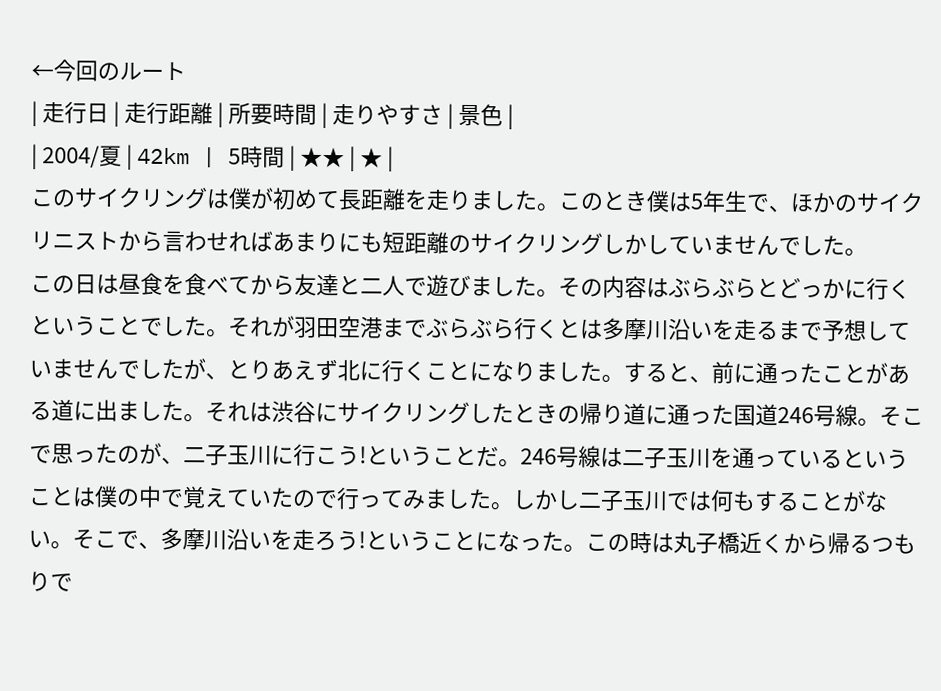←今回のルート
| 走行日 | 走行距離 | 所要時間 | 走りやすさ | 景色 |
| 2004/夏 | 42km | 5時間 | ★★ | ★ |
このサイクリングは僕が初めて長距離を走りました。このとき僕は5年生で、ほかのサイクリニストから言わせればあまりにも短距離のサイクリングしかしていませんでした。
この日は昼食を食べてから友達と二人で遊びました。その内容はぶらぶらとどっかに行くということでした。それが羽田空港までぶらぶら行くとは多摩川沿いを走るまで予想していませんでしたが、とりあえず北に行くことになりました。すると、前に通ったことがある道に出ました。それは渋谷にサイクリングしたときの帰り道に通った国道246号線。そこで思ったのが、二子玉川に行こう!ということだ。246号線は二子玉川を通っているということは僕の中で覚えていたので行ってみました。しかし二子玉川では何もすることがない。そこで、多摩川沿いを走ろう!ということになった。この時は丸子橋近くから帰るつもりで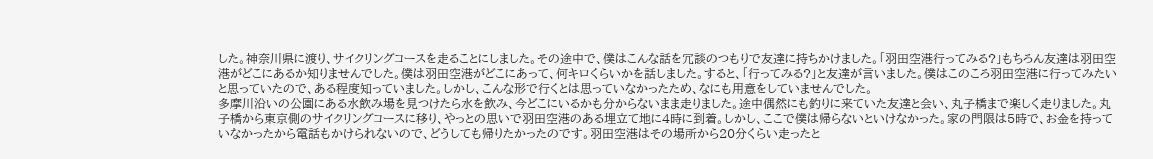した。神奈川県に渡り、サイクリングコースを走ることにしました。その途中で、僕はこんな話を冗談のつもりで友達に持ちかけました。「羽田空港行ってみる?」もちろん友達は羽田空港がどこにあるか知りませんでした。僕は羽田空港がどこにあって、何キロくらいかを話しました。すると、「行ってみる?」と友達が言いました。僕はこのころ羽田空港に行ってみたいと思っていたので、ある程度知っていました。しかし、こんな形で行くとは思っていなかったため、なにも用意をしていませんでした。
多摩川沿いの公園にある水飲み場を見つけたら水を飲み、今どこにいるかも分からないまま走りました。途中偶然にも釣りに来ていた友達と会い、丸子橋まで楽しく走りました。丸子橋から東京側のサイクリングコースに移り、やっとの思いで羽田空港のある埋立て地に4時に到着。しかし、ここで僕は帰らないといけなかった。家の門限は5時で、お金を持っていなかったから電話もかけられないので、どうしても帰りたかったのです。羽田空港はその場所から20分くらい走ったと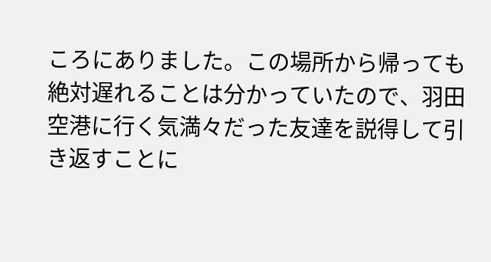ころにありました。この場所から帰っても絶対遅れることは分かっていたので、羽田空港に行く気満々だった友達を説得して引き返すことに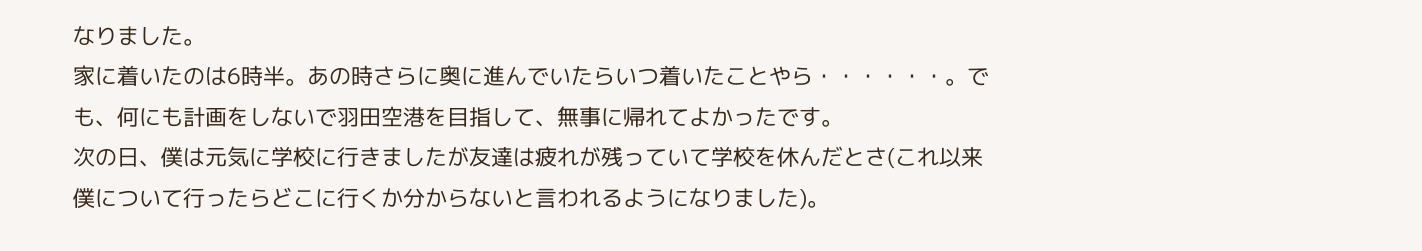なりました。
家に着いたのは6時半。あの時さらに奥に進んでいたらいつ着いたことやら・・・・・・。でも、何にも計画をしないで羽田空港を目指して、無事に帰れてよかったです。
次の日、僕は元気に学校に行きましたが友達は疲れが残っていて学校を休んだとさ(これ以来僕について行ったらどこに行くか分からないと言われるようになりました)。